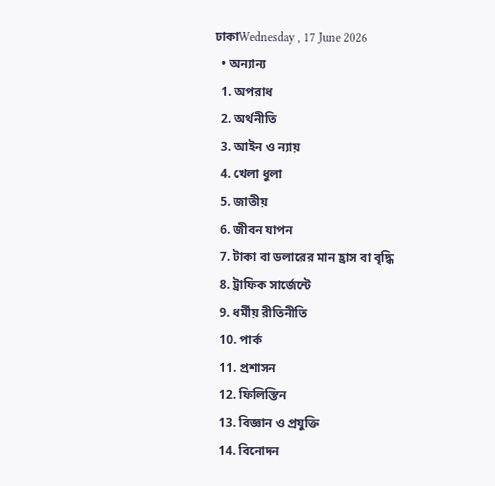ঢাকাWednesday , 17 June 2026
  • অন্যান্য
  1. অপরাধ
  2. অর্থনীতি
  3. আইন ও ন্যায়
  4. খেলা ধুলা
  5. জাতীয়
  6. জীবন যাপন
  7. টাকা বা ডলারের মান হ্রাস বা বৃদ্ধি
  8. ট্রাফিক সার্জেন্টে
  9. ধর্মীয় রীতিনীতি
  10. পার্ক
  11. প্রশাসন
  12. ফিলিস্তিন
  13. বিজ্ঞান ও প্রযুক্তি
  14. বিনোদন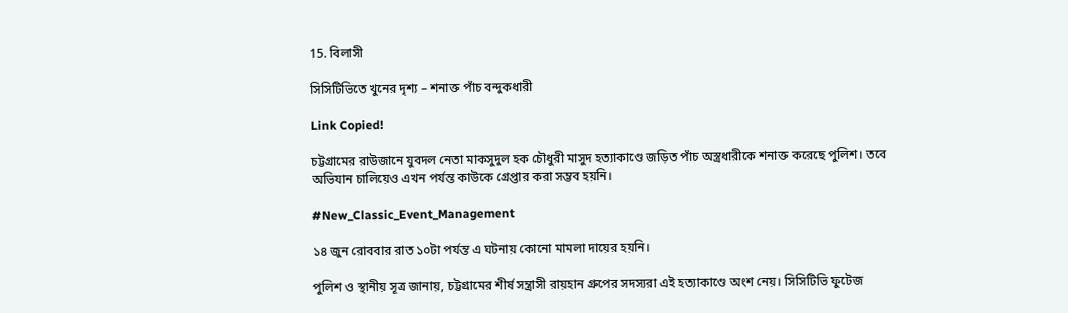15. বিলাসী

সিসিটিভিতে খুনের দৃশ্য – শনাক্ত পাঁচ বন্দুকধারী

Link Copied!

চট্টগ্রামের রাউজানে যুবদল নেতা মাকসুদুল হক চৌধুরী মাসুদ হত্যাকাণ্ডে জড়িত পাঁচ অস্ত্রধারীকে শনাক্ত করেছে পুলিশ। তবে অভিযান চালিয়েও এখন পর্যন্ত কাউকে গ্রেপ্তার করা সম্ভব হয়নি।

#New_Classic_Event_Management

১৪ জুন রোববার রাত ১০টা পর্যন্ত এ ঘটনায় কোনো মামলা দায়ের হয়নি।

পুলিশ ও স্থানীয় সূত্র জানায়, চট্টগ্রামের শীর্ষ সন্ত্রাসী রায়হান গ্রুপের সদস্যরা এই হত্যাকাণ্ডে অংশ নেয়। সিসিটিভি ফুটেজ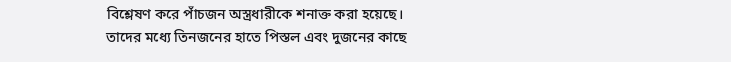বিশ্লেষণ করে পাঁচজন অস্ত্রধারীকে শনাক্ত করা হয়েছে। তাদের মধ্যে তিনজনের হাতে পিস্তল এবং দুজনের কাছে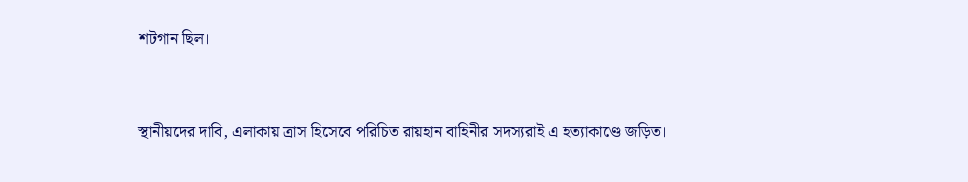শটগান ছিল।


স্থানীয়দের দাবি, এলাকায় ত্রাস হিসেবে পরিচিত রায়হান বাহিনীর সদস্যরাই এ হত্যাকাণ্ডে জড়িত।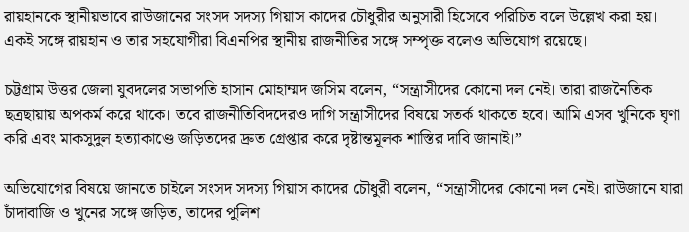রায়হানকে স্থানীয়ভাবে রাউজানের সংসদ সদস্য গিয়াস কাদের চৌধুরীর অনুসারী হিসেবে পরিচিত বলে উল্লেখ করা হয়। একই সঙ্গে রায়হান ও তার সহযোগীরা বিএনপির স্থানীয় রাজনীতির সঙ্গে সম্পৃক্ত বলেও অভিযোগ রয়েছে।

চট্টগ্রাম উত্তর জেলা যুবদলের সভাপতি হাসান মোহাম্মদ জসিম বলেন, “সন্ত্রাসীদের কোনো দল নেই। তারা রাজনৈতিক ছত্রছায়ায় অপকর্ম করে থাকে। তবে রাজনীতিবিদদেরও দাগি সন্ত্রাসীদের বিষয়ে সতর্ক থাকতে হবে। আমি এসব খুনিকে ঘৃণা করি এবং মাকসুদুল হত্যাকাণ্ডে জড়িতদের দ্রুত গ্রেপ্তার করে দৃষ্টান্তমূলক শাস্তির দাবি জানাই।”

অভিযোগের বিষয়ে জানতে চাইলে সংসদ সদস্য গিয়াস কাদের চৌধুরী বলেন, “সন্ত্রাসীদের কোনো দল নেই। রাউজানে যারা চাঁদাবাজি ও খুনের সঙ্গে জড়িত, তাদের পুলিশ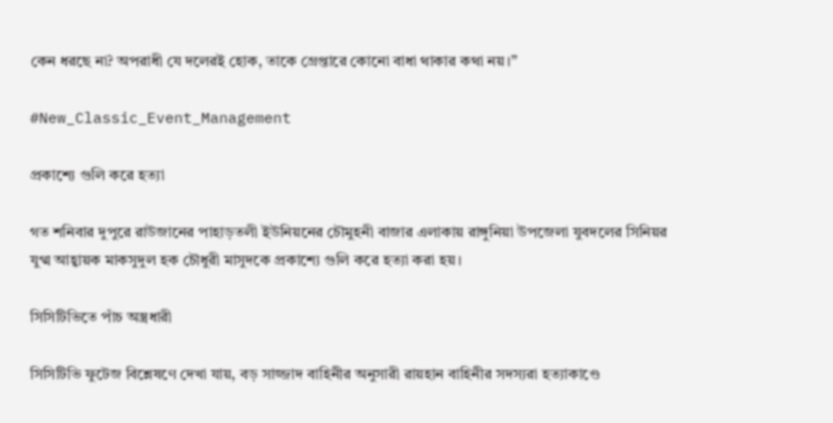কেন ধরছে না? অপরাধী যে দলেরই হোক, তাকে গ্রেপ্তারে কোনো বাধা থাকার কথা নয়।”

#New_Classic_Event_Management

প্রকাশ্যে গুলি করে হত্যা

গত শনিবার দুপুরে রাউজানের পাহাড়তলী ইউনিয়নের চৌমুহনী বাজার এলাকায় রাঙ্গুনিয়া উপজেলা যুবদলের সিনিয়র যুগ্ম আহ্বায়ক মাকসুদুল হক চৌধুরী মাসুদকে প্রকাশ্যে গুলি করে হত্যা করা হয়।

সিসিটিভিতে পাঁচ অস্ত্রধারী

সিসিটিভি ফুটেজ বিশ্লেষণে দেখা যায়, বড় সাজ্জাদ বাহিনীর অনুসারী রায়হান বাহিনীর সদস্যরা হত্যাকাণ্ডে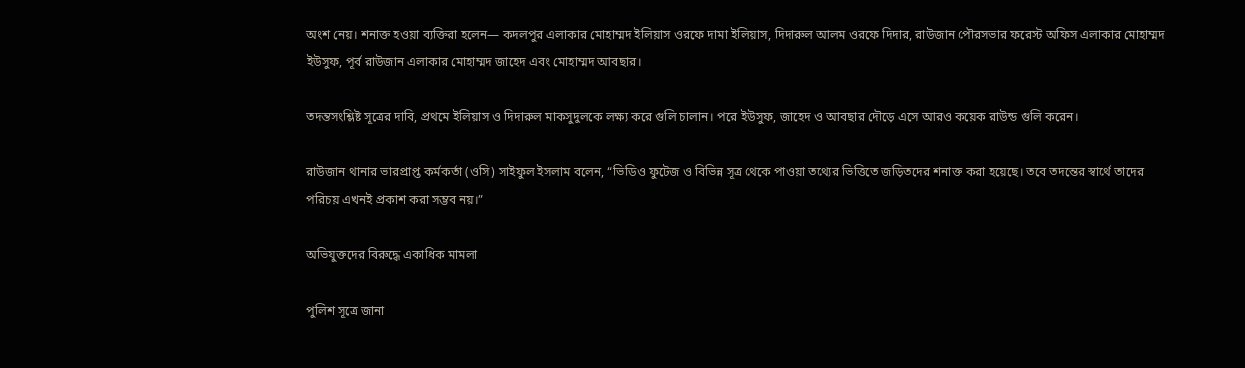অংশ নেয়। শনাক্ত হওয়া ব্যক্তিরা হলেন— কদলপুর এলাকার মোহাম্মদ ইলিয়াস ওরফে দামা ইলিয়াস, দিদারুল আলম ওরফে দিদার, রাউজান পৌরসভার ফরেস্ট অফিস এলাকার মোহাম্মদ ইউসুফ, পূর্ব রাউজান এলাকার মোহাম্মদ জাহেদ এবং মোহাম্মদ আবছার।

তদন্তসংশ্লিষ্ট সূত্রের দাবি, প্রথমে ইলিয়াস ও দিদারুল মাকসুদুলকে লক্ষ্য করে গুলি চালান। পরে ইউসুফ, জাহেদ ও আবছার দৌড়ে এসে আরও কয়েক রাউন্ড গুলি করেন।

রাউজান থানার ভারপ্রাপ্ত কর্মকর্তা (ওসি) সাইফুল ইসলাম বলেন, “ভিডিও ফুটেজ ও বিভিন্ন সূত্র থেকে পাওয়া তথ্যের ভিত্তিতে জড়িতদের শনাক্ত করা হয়েছে। তবে তদন্তের স্বার্থে তাদের পরিচয় এখনই প্রকাশ করা সম্ভব নয়।”

অভিযুক্তদের বিরুদ্ধে একাধিক মামলা

পুলিশ সূত্রে জানা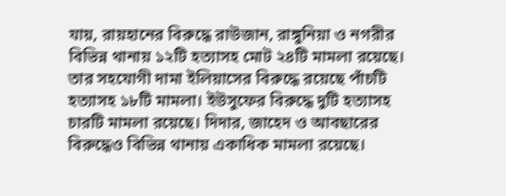যায়, রায়হানের বিরুদ্ধে রাউজান, রাঙ্গুনিয়া ও নগরীর বিভিন্ন থানায় ১২টি হত্যাসহ মোট ২৪টি মামলা রয়েছে। তার সহযোগী দামা ইলিয়াসের বিরুদ্ধে রয়েছে পাঁচটি হত্যাসহ ১৮টি মামলা। ইউসুফের বিরুদ্ধে দুটি হত্যাসহ চারটি মামলা রয়েছে। দিদার, জাহেদ ও আবছারের বিরুদ্ধেও বিভিন্ন থানায় একাধিক মামলা রয়েছে।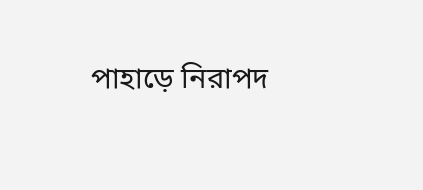পাহাড়ে নিরাপদ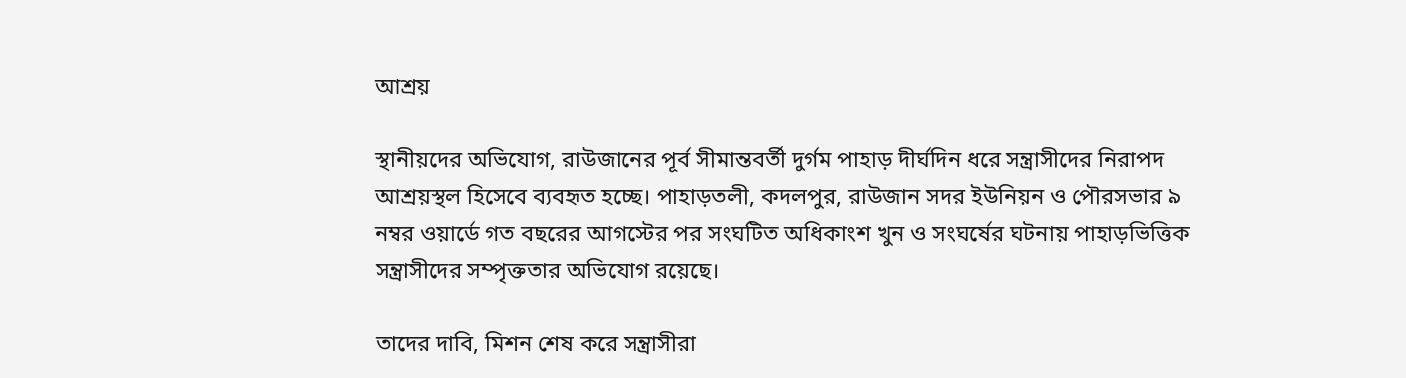আশ্রয়

স্থানীয়দের অভিযোগ, রাউজানের পূর্ব সীমান্তবর্তী দুর্গম পাহাড় দীর্ঘদিন ধরে সন্ত্রাসীদের নিরাপদ আশ্রয়স্থল হিসেবে ব্যবহৃত হচ্ছে। পাহাড়তলী, কদলপুর, রাউজান সদর ইউনিয়ন ও পৌরসভার ৯ নম্বর ওয়ার্ডে গত বছরের আগস্টের পর সংঘটিত অধিকাংশ খুন ও সংঘর্ষের ঘটনায় পাহাড়ভিত্তিক সন্ত্রাসীদের সম্পৃক্ততার অভিযোগ রয়েছে।

তাদের দাবি, মিশন শেষ করে সন্ত্রাসীরা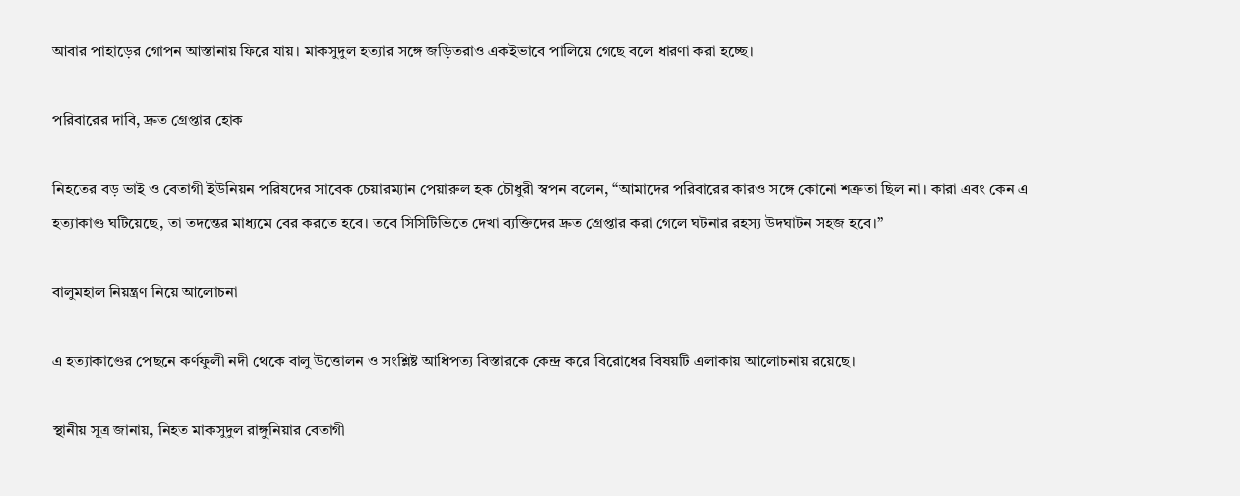আবার পাহাড়ের গোপন আস্তানায় ফিরে যায়। মাকসুদুল হত্যার সঙ্গে জড়িতরাও একইভাবে পালিয়ে গেছে বলে ধারণা করা হচ্ছে।

পরিবারের দাবি, দ্রুত গ্রেপ্তার হোক

নিহতের বড় ভাই ও বেতাগী ইউনিয়ন পরিষদের সাবেক চেয়ারম্যান পেয়ারুল হক চৌধুরী স্বপন বলেন, “আমাদের পরিবারের কারও সঙ্গে কোনো শত্রুতা ছিল না। কারা এবং কেন এ হত্যাকাণ্ড ঘটিয়েছে, তা তদন্তের মাধ্যমে বের করতে হবে। তবে সিসিটিভিতে দেখা ব্যক্তিদের দ্রুত গ্রেপ্তার করা গেলে ঘটনার রহস্য উদঘাটন সহজ হবে।”

বালুমহাল নিয়ন্ত্রণ নিয়ে আলোচনা

এ হত্যাকাণ্ডের পেছনে কর্ণফুলী নদী থেকে বালু উত্তোলন ও সংশ্লিষ্ট আধিপত্য বিস্তারকে কেন্দ্র করে বিরোধের বিষয়টি এলাকায় আলোচনায় রয়েছে।

স্থানীয় সূত্র জানায়, নিহত মাকসুদুল রাঙ্গুনিয়ার বেতাগী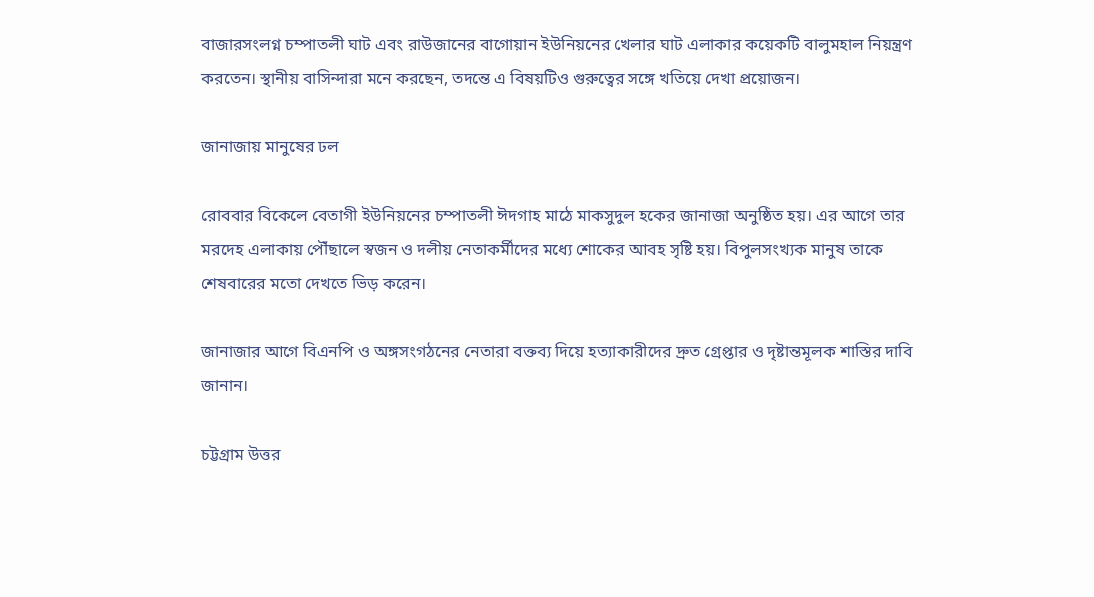বাজারসংলগ্ন চম্পাতলী ঘাট এবং রাউজানের বাগোয়ান ইউনিয়নের খেলার ঘাট এলাকার কয়েকটি বালুমহাল নিয়ন্ত্রণ করতেন। স্থানীয় বাসিন্দারা মনে করছেন, তদন্তে এ বিষয়টিও গুরুত্বের সঙ্গে খতিয়ে দেখা প্রয়োজন।

জানাজায় মানুষের ঢল

রোববার বিকেলে বেতাগী ইউনিয়নের চম্পাতলী ঈদগাহ মাঠে মাকসুদুল হকের জানাজা অনুষ্ঠিত হয়। এর আগে তার মরদেহ এলাকায় পৌঁছালে স্বজন ও দলীয় নেতাকর্মীদের মধ্যে শোকের আবহ সৃষ্টি হয়। বিপুলসংখ্যক মানুষ তাকে শেষবারের মতো দেখতে ভিড় করেন।

জানাজার আগে বিএনপি ও অঙ্গসংগঠনের নেতারা বক্তব্য দিয়ে হত্যাকারীদের দ্রুত গ্রেপ্তার ও দৃষ্টান্তমূলক শাস্তির দাবি জানান।

চট্টগ্রাম উত্তর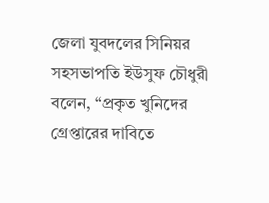জেলা যুবদলের সিনিয়র সহসভাপতি ইউসুফ চৌধুরী বলেন, “প্রকৃত খুনিদের গ্রেপ্তারের দাবিতে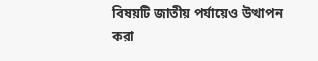বিষয়টি জাতীয় পর্যায়েও উত্থাপন করা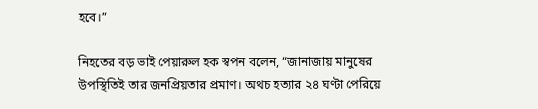হবে।”

নিহতের বড় ভাই পেয়ারুল হক স্বপন বলেন, “জানাজায় মানুষের উপস্থিতিই তার জনপ্রিয়তার প্রমাণ। অথচ হত্যার ২৪ ঘণ্টা পেরিয়ে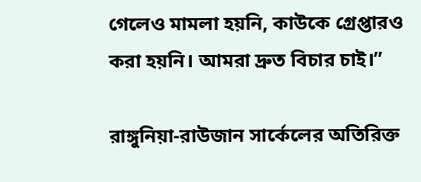গেলেও মামলা হয়নি, কাউকে গ্রেপ্তারও করা হয়নি। আমরা দ্রুত বিচার চাই।”

রাঙ্গুনিয়া-রাউজান সার্কেলের অতিরিক্ত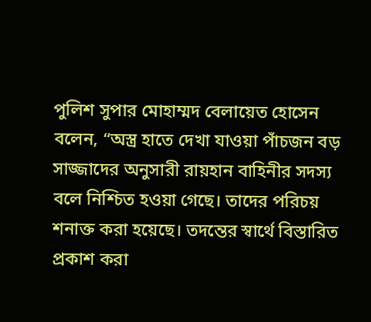পুলিশ সুপার মোহাম্মদ বেলায়েত হোসেন বলেন, “অস্ত্র হাতে দেখা যাওয়া পাঁচজন বড় সাজ্জাদের অনুসারী রায়হান বাহিনীর সদস্য বলে নিশ্চিত হওয়া গেছে। তাদের পরিচয় শনাক্ত করা হয়েছে। তদন্তের স্বার্থে বিস্তারিত প্রকাশ করা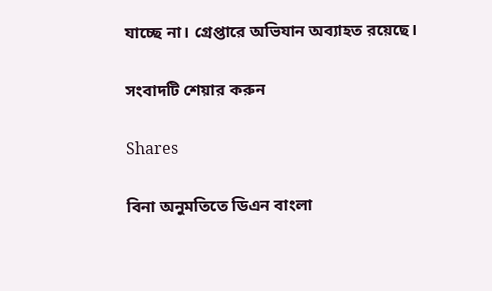যাচ্ছে না। গ্রেপ্তারে অভিযান অব্যাহত রয়েছে।

সংবাদটি শেয়ার করুন

Shares

বিনা অনুমতিতে ডিএন বাংলা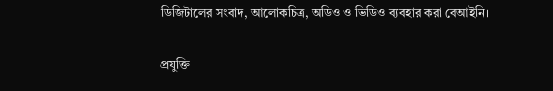ডিজিটালের সংবাদ, আলোকচিত্র, অডিও ও ভিডিও ব্যবহার করা বেআইনি।

প্রযুক্তি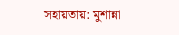সহায়তায়: মুশান্না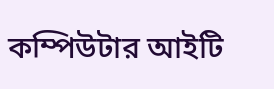কম্পিউটার আইটি